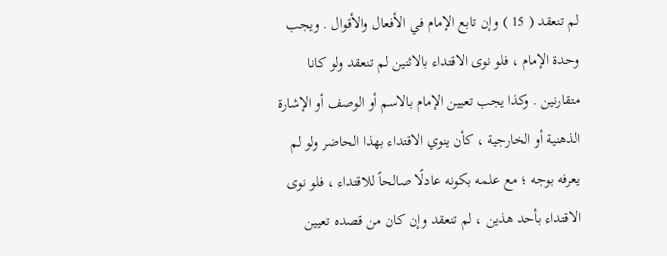لم تنعقد ( 15 ) وإن تابع الإمام في الأفعال والأقوال . ويجب وحدة الإمام ، فلو نوى الاقتداء بالاثنين لم تنعقد ولو كانا متقارنين . وكذا يجب تعيين الإمام بالاسم أو الوصف أو الإشارة الذهنية أو الخارجية ، كأن ينوي الاقتداء بهذا الحاضر ولو لم يعرفه بوجه ؛ مع علمه بكونه عادلًا صالحاً للاقتداء ، فلو نوى الاقتداء بأحد هذين ، لم تنعقد وإن كان من قصده تعيين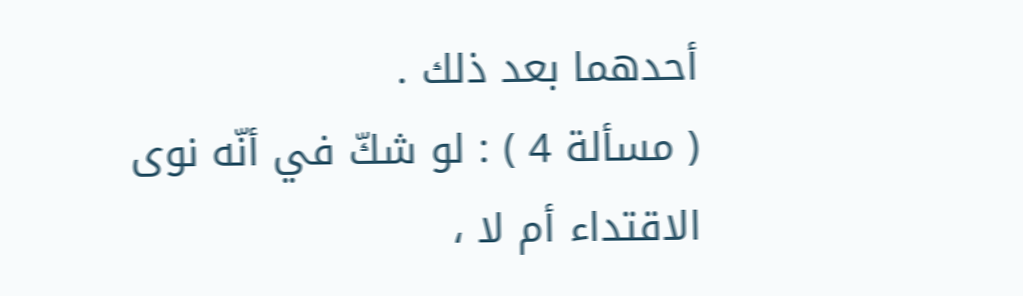أحدهما بعد ذلك .
( مسألة 4 ) : لو شكّ في أنّه نوى الاقتداء أم لا ،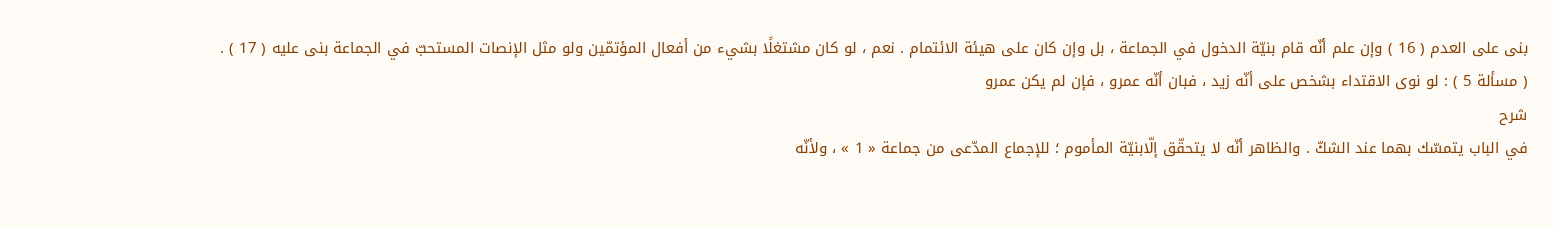بنى على العدم ( 16 ) وإن علم أنّه قام بنيّة الدخول في الجماعة ، بل وإن كان على هيئة الائتمام . نعم ، لو كان مشتغلًا بشيء من أفعال المؤتمّين ولو مثل الإنصات المستحبّ في الجماعة بنى عليه ( 17 ) .
( مسألة 5 ) : لو نوى الاقتداء بشخص على أنّه زيد ، فبان أنّه عمرو ، فإن لم يكن عمرو
شرح
في الباب يتمسّك بهما عند الشكّ . والظاهر أنّه لا يتحقّق إلّابنيّة المأموم ؛ للإجماع المدّعى من جماعة « 1 » ، ولأنّه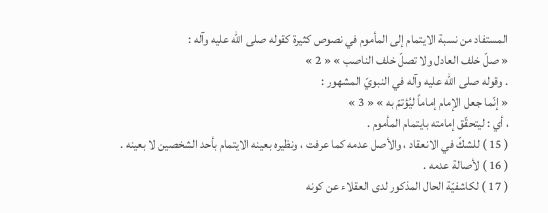المستفاد من نسبة الايتمام إلى المأموم في نصوص كثيرة كقوله صلى الله عليه وآله :
« صلّ خلف العادل ولا تصلّ خلف الناصب » « 2 »
. وقوله صلى الله عليه وآله في النبويّ المشهور :
« إنّما جعل الإمام إماماً ليُؤتمّ به » « 3 »
، أي : ليتحقّق إمامته بايتمام المأموم .
( 15 ) للشكّ في الانعقاد ، والأصل عدمه كما عرفت ، ونظيره بعينه الايتمام بأحد الشخصين لا بعينه .
( 16 ) لأصالة عدمه .
( 17 ) لكاشفيّة الحال المذكور لدى العقلاء عن كونه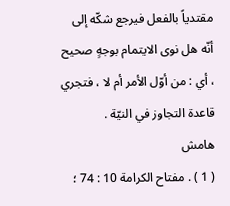مقتدياً بالفعل فيرجع شكّه إلى أنّه هل نوى الايتمام بوجهٍ صحيح ، أي : من أوّل الأمر أم لا ، فتجري قاعدة التجاوز في النيّة .
هامش
( 1 ) . مفتاح الكرامة 10 : 74 ؛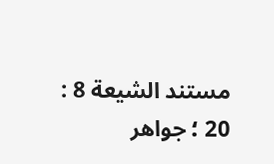مستند الشيعة 8 : 20 ؛ جواهر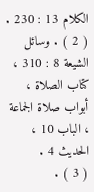الكلام 13 : 230 .
( 2 ) . وسائل الشيعة 8 : 310 ، كتاب الصلاة ، أبواب صلاة الجماعة ، الباب 10 ، الحديث 4 .
( 3 ) .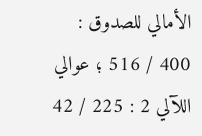الأمالي للصدوق : 400 / 516 ؛ عوالي اللآلي 2 : 225 / 42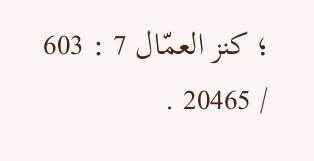؛ كنز العمّال 7 : 603 / 20465 .